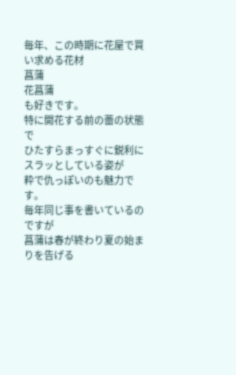毎年、この時期に花屋で買い求める花材
菖蒲
花菖蒲
も好きです。
特に開花する前の蕾の状態で
ひたすらまっすぐに鋭利にスラッとしている姿が
粋で仇っぽいのも魅力です。
毎年同じ事を書いているのですが
菖蒲は春が終わり夏の始まりを告げる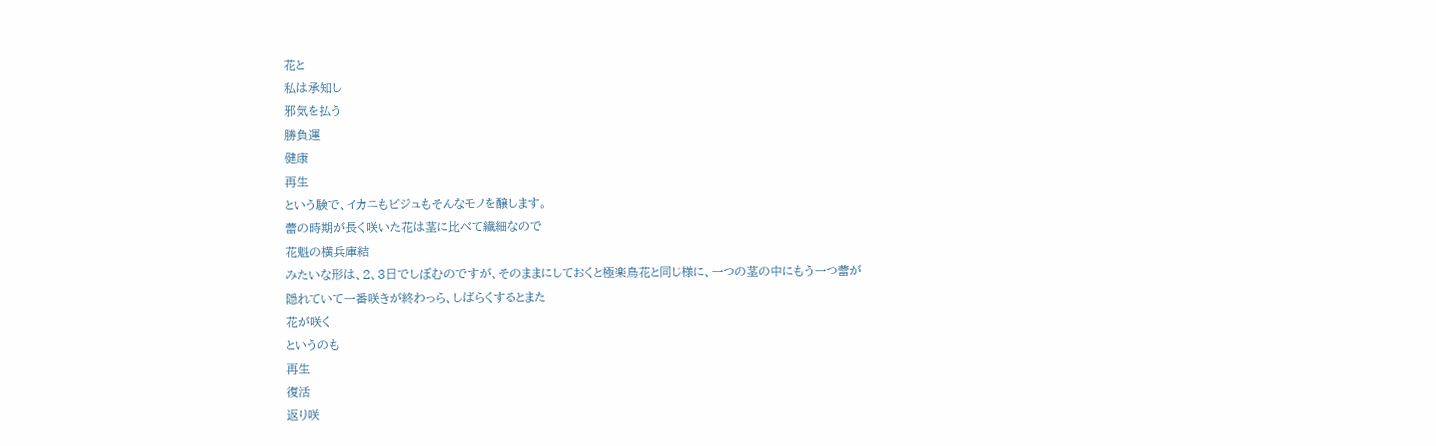花と
私は承知し
邪気を払う
勝負運
健康
再生
という験で、イカニもビジュもそんなモノを醸します。
蕾の時期が長く咲いた花は茎に比べて繊細なので
花魁の横兵庫結
みたいな形は、2、3日でしぼむのですが、そのままにしておくと極楽鳥花と同じ様に、一つの茎の中にもう一つ蕾が
隠れていて一番咲きが終わっら、しばらくするとまた
花が咲く
というのも
再生
復活
返り咲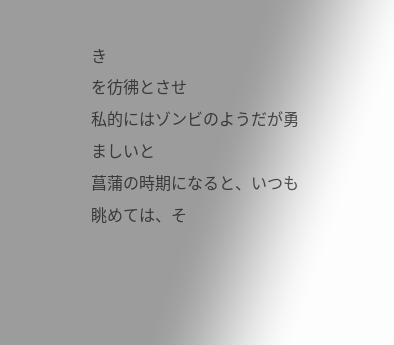き
を彷彿とさせ
私的にはゾンビのようだが勇ましいと
菖蒲の時期になると、いつも眺めては、そ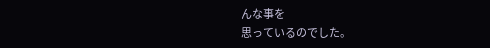んな事を
思っているのでした。